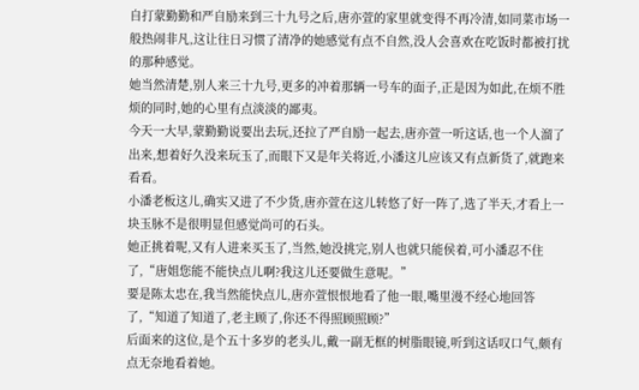自打蒙勤勤和严自励来到三十九号之后,唐亦萱的家里就变得不再冷清,如同菜市场一般热闹非凡,这让往日习惯了清净的她感觉有点不自然,没人会喜欢在吃饭时都被打扰的那种感觉。
她当然清楚,别人来三十九号,更多的冲着那辆一号车的面子,正是因为如此,在烦不胜烦的同时,她的心里有点淡淡的鄙夷。
今天一大早,蒙勤勤说要出去玩,还拉了严自励一起去,唐亦萱一听这话,也一个人溜了出来,想着好久没来玩玉了,而眼下又是年关将近,小潘这儿应该又有点新货了,就跑来看看。
小潘老板这儿,确实又进了不少货,唐亦萱在这儿转悠了好一阵了,选了半天,才看上一块玉脉不是很明显但感觉尚可的石头。
她正挑着呢,又有人进来买玉了,当然,她没挑完,别人也就只能侯着,可小潘忍不住了,“唐姐您能不能快点儿啊?我这儿还要做生意呢。”
要是陈太忠在,我当然能快点儿,唐亦萱恨恨地看了他一眼,嘴里漫不经心地回答了,“知道了知道了,老主顾了,你还不得照顾照顾?”
后面来的这位,是个五十多岁的老头儿,戴一副无框的树脂眼镜,听到这话叹口气,颇有点无奈地看着她。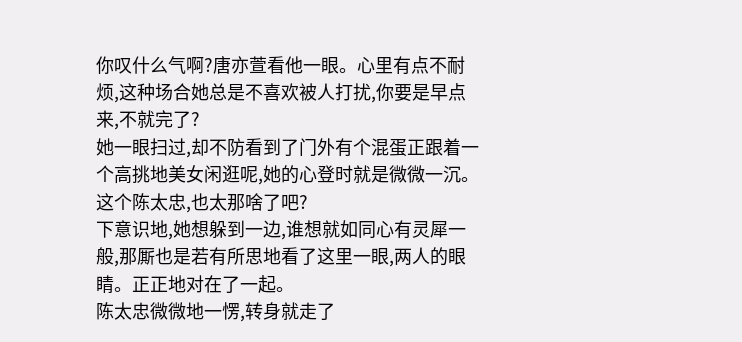你叹什么气啊?唐亦萱看他一眼。心里有点不耐烦,这种场合她总是不喜欢被人打扰,你要是早点来,不就完了?
她一眼扫过,却不防看到了门外有个混蛋正跟着一个高挑地美女闲逛呢,她的心登时就是微微一沉。这个陈太忠,也太那啥了吧?
下意识地,她想躲到一边,谁想就如同心有灵犀一般,那厮也是若有所思地看了这里一眼,两人的眼睛。正正地对在了一起。
陈太忠微微地一愣,转身就走了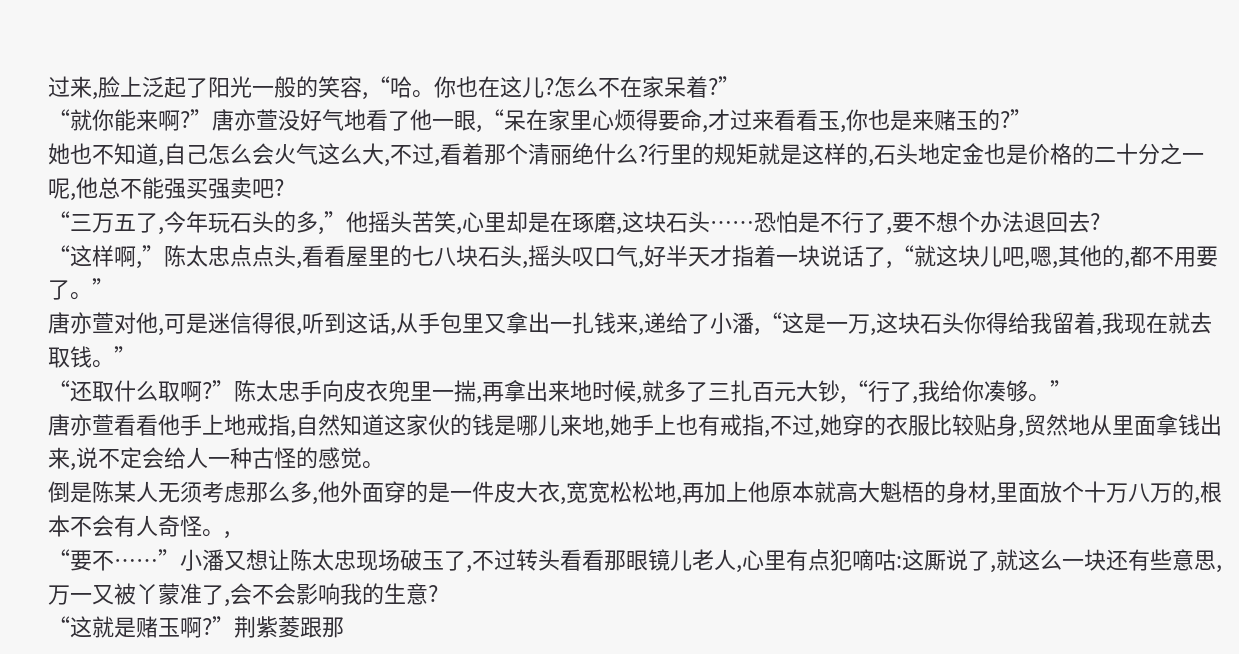过来,脸上泛起了阳光一般的笑容,“哈。你也在这儿?怎么不在家呆着?”
“就你能来啊?”唐亦萱没好气地看了他一眼,“呆在家里心烦得要命,才过来看看玉,你也是来赌玉的?”
她也不知道,自己怎么会火气这么大,不过,看着那个清丽绝什么?行里的规矩就是这样的,石头地定金也是价格的二十分之一呢,他总不能强买强卖吧?
“三万五了,今年玩石头的多,”他摇头苦笑,心里却是在琢磨,这块石头……恐怕是不行了,要不想个办法退回去?
“这样啊,”陈太忠点点头,看看屋里的七八块石头,摇头叹口气,好半天才指着一块说话了,“就这块儿吧,嗯,其他的,都不用要了。”
唐亦萱对他,可是迷信得很,听到这话,从手包里又拿出一扎钱来,递给了小潘,“这是一万,这块石头你得给我留着,我现在就去取钱。”
“还取什么取啊?”陈太忠手向皮衣兜里一揣,再拿出来地时候,就多了三扎百元大钞,“行了,我给你凑够。”
唐亦萱看看他手上地戒指,自然知道这家伙的钱是哪儿来地,她手上也有戒指,不过,她穿的衣服比较贴身,贸然地从里面拿钱出来,说不定会给人一种古怪的感觉。
倒是陈某人无须考虑那么多,他外面穿的是一件皮大衣,宽宽松松地,再加上他原本就高大魁梧的身材,里面放个十万八万的,根本不会有人奇怪。,
“要不……”小潘又想让陈太忠现场破玉了,不过转头看看那眼镜儿老人,心里有点犯嘀咕:这厮说了,就这么一块还有些意思,万一又被丫蒙准了,会不会影响我的生意?
“这就是赌玉啊?”荆紫菱跟那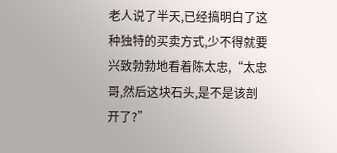老人说了半天,已经搞明白了这种独特的买卖方式,少不得就要兴致勃勃地看着陈太忠,“太忠哥,然后这块石头,是不是该剖开了?”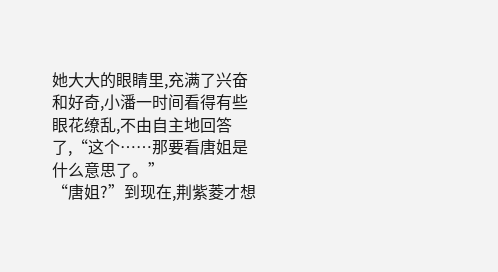她大大的眼睛里,充满了兴奋和好奇,小潘一时间看得有些眼花缭乱,不由自主地回答了,“这个……那要看唐姐是什么意思了。”
“唐姐?”到现在,荆紫菱才想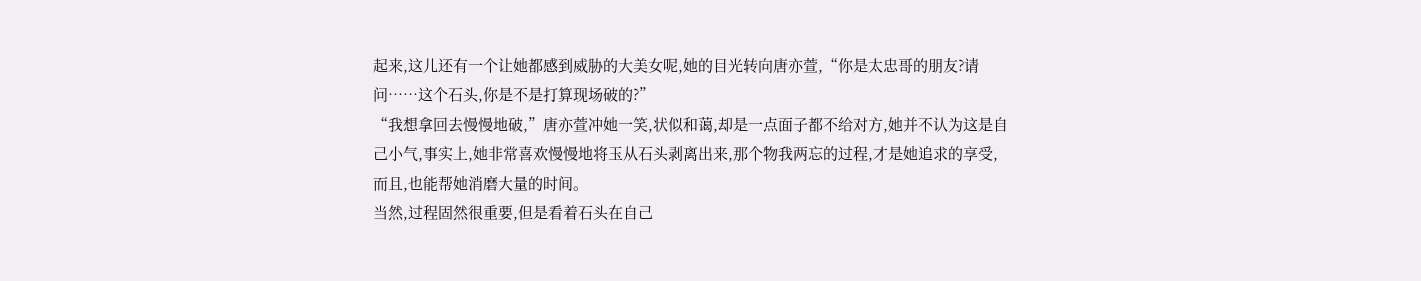起来,这儿还有一个让她都感到威胁的大美女呢,她的目光转向唐亦萱,“你是太忠哥的朋友?请问……这个石头,你是不是打算现场破的?”
“我想拿回去慢慢地破,”唐亦萱冲她一笑,状似和蔼,却是一点面子都不给对方,她并不认为这是自己小气,事实上,她非常喜欢慢慢地将玉从石头剥离出来,那个物我两忘的过程,才是她追求的享受,而且,也能帮她消磨大量的时间。
当然,过程固然很重要,但是看着石头在自己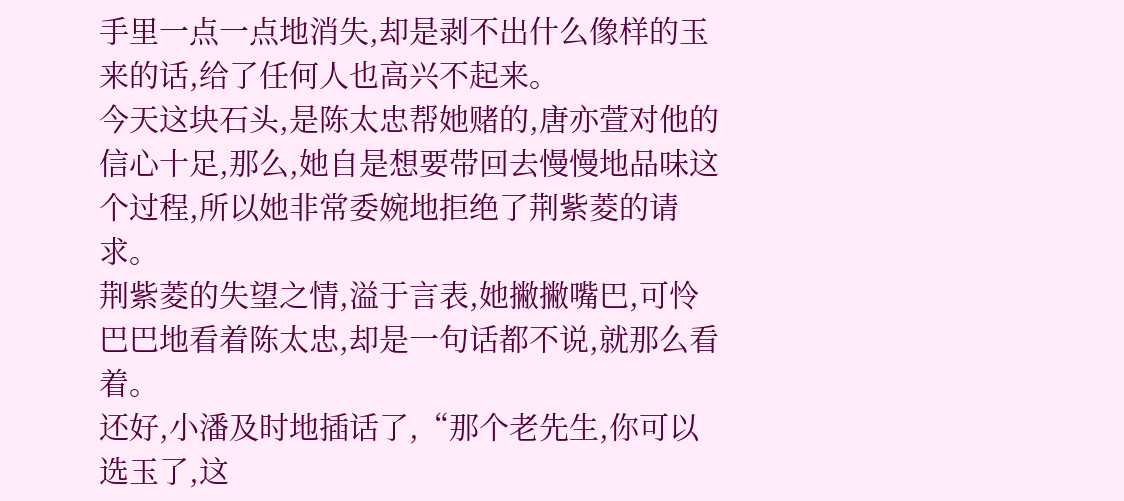手里一点一点地消失,却是剥不出什么像样的玉来的话,给了任何人也高兴不起来。
今天这块石头,是陈太忠帮她赌的,唐亦萱对他的信心十足,那么,她自是想要带回去慢慢地品味这个过程,所以她非常委婉地拒绝了荆紫菱的请求。
荆紫菱的失望之情,溢于言表,她撇撇嘴巴,可怜巴巴地看着陈太忠,却是一句话都不说,就那么看着。
还好,小潘及时地插话了,“那个老先生,你可以选玉了,这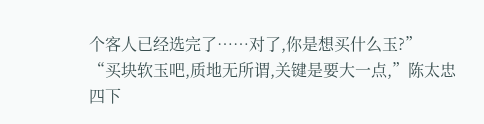个客人已经选完了……对了,你是想买什么玉?”
“买块软玉吧,质地无所谓,关键是要大一点,”陈太忠四下